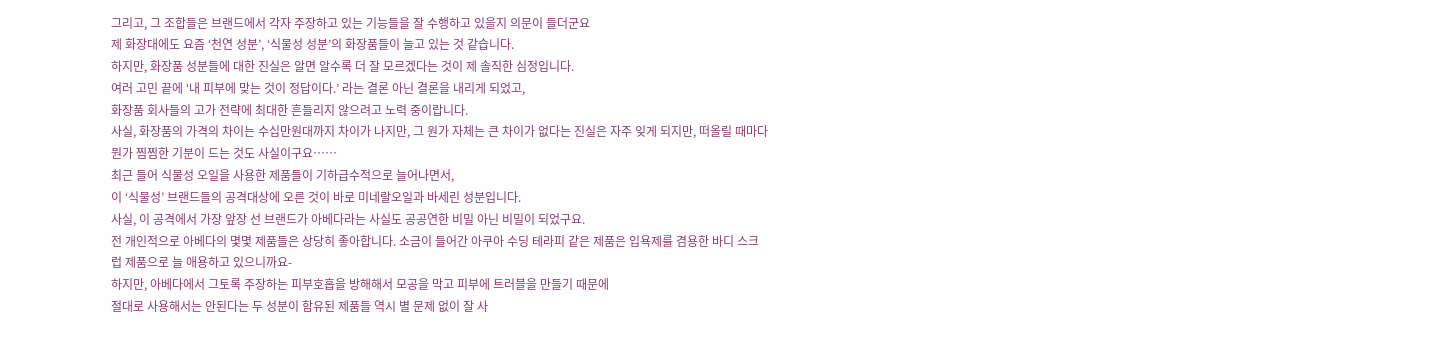그리고, 그 조합들은 브랜드에서 각자 주장하고 있는 기능들을 잘 수행하고 있을지 의문이 들더군요
제 화장대에도 요즘 ‘천연 성분’, ‘식물성 성분’의 화장품들이 늘고 있는 것 같습니다.
하지만, 화장품 성분들에 대한 진실은 알면 알수록 더 잘 모르겠다는 것이 제 솔직한 심정입니다.
여러 고민 끝에 ‘내 피부에 맞는 것이 정답이다.’ 라는 결론 아닌 결론을 내리게 되었고,
화장품 회사들의 고가 전략에 최대한 흔들리지 않으려고 노력 중이랍니다.
사실, 화장품의 가격의 차이는 수십만원대까지 차이가 나지만, 그 원가 자체는 큰 차이가 없다는 진실은 자주 잊게 되지만, 떠올릴 때마다 뭔가 찜찜한 기분이 드는 것도 사실이구요……
최근 들어 식물성 오일을 사용한 제품들이 기하급수적으로 늘어나면서,
이 ‘식물성’ 브랜드들의 공격대상에 오른 것이 바로 미네랄오일과 바세린 성분입니다.
사실, 이 공격에서 가장 앞장 선 브랜드가 아베다라는 사실도 공공연한 비밀 아닌 비밀이 되었구요.
전 개인적으로 아베다의 몇몇 제품들은 상당히 좋아합니다. 소금이 들어간 아쿠아 수딩 테라피 같은 제품은 입욕제를 겸용한 바디 스크럽 제품으로 늘 애용하고 있으니까요-
하지만, 아베다에서 그토록 주장하는 피부호흡을 방해해서 모공을 막고 피부에 트러블을 만들기 때문에
절대로 사용해서는 안된다는 두 성분이 함유된 제품들 역시 별 문제 없이 잘 사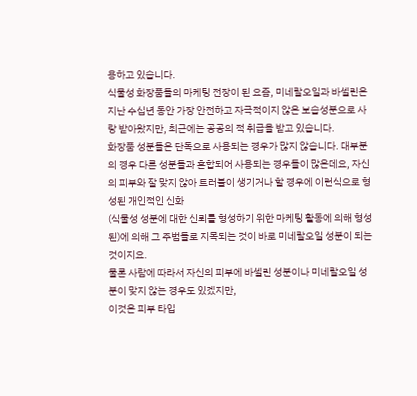용하고 있습니다.
식물성 화장품들의 마케팅 전장이 된 요즘, 미네랄오일과 바셀린은 지난 수십년 동안 가장 안전하고 자극적이지 않은 보습성분으로 사랑 받아왔지만, 최근에는 공공의 적 취급을 받고 있습니다.
화장품 성분들은 단독으로 사용되는 경우가 많지 않습니다. 대부분의 경우 다른 성분들과 혼합되어 사용되는 경우들이 많은데요, 자신의 피부와 잘 맞지 않아 트러블이 생기거나 할 경우에 이런식으로 형성된 개인적인 신화
(식물성 성분에 대한 신뢰를 형성하기 위한 마케팅 활동에 의해 형성된)에 의해 그 주범들로 지목되는 것이 바로 미네랄오일 성분이 되는 것이지요.
물론 사람에 따라서 자신의 피부에 바셀린 성분이나 미네랄오일 성분이 맞지 않는 경우도 있겠지만,
이것은 피부 타입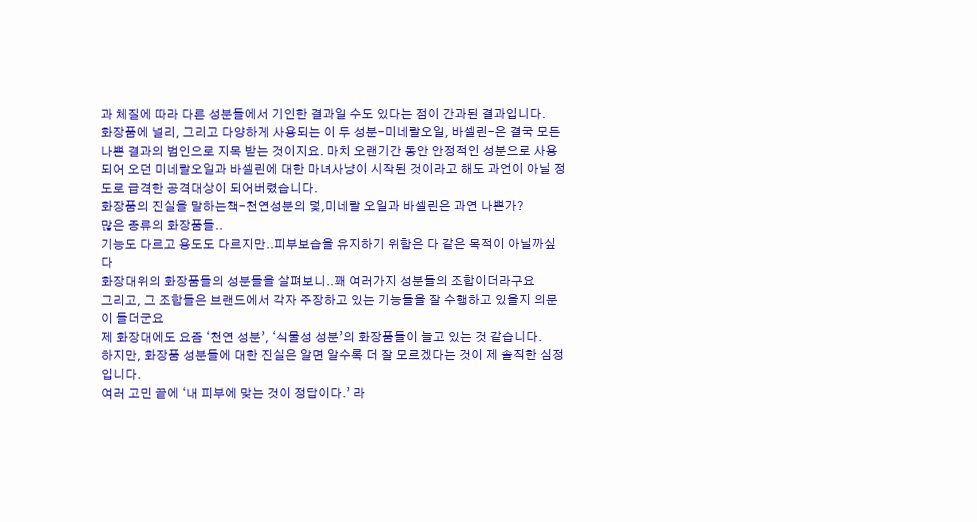과 체질에 따라 다른 성분들에서 기인한 결과일 수도 있다는 점이 간과된 결과입니다.
화장품에 널리, 그리고 다양하게 사용되는 이 두 성분-미네랄오일, 바셀린-은 결국 모든 나쁜 결과의 범인으로 지목 받는 것이지요. 마치 오랜기간 동안 안정적인 성분으로 사용되어 오던 미네랄오일과 바셀린에 대한 마녀사냥이 시작된 것이라고 해도 과언이 아닐 정도로 급격한 공격대상이 되어버렸습니다.
화장품의 진실을 말하는책-천연성분의 덫,미네랄 오일과 바셀린은 과연 나쁜가?
많은 종류의 화장품들..
기능도 다르고 용도도 다르지만..피부보습을 유지하기 위함은 다 같은 목적이 아닐까싶다
화장대위의 화장품들의 성분들을 살펴보니..꽤 여러가지 성분들의 조합이더라구요
그리고, 그 조합들은 브랜드에서 각자 주장하고 있는 기능들을 잘 수행하고 있을지 의문이 들더군요
제 화장대에도 요즘 ‘천연 성분’, ‘식물성 성분’의 화장품들이 늘고 있는 것 같습니다.
하지만, 화장품 성분들에 대한 진실은 알면 알수록 더 잘 모르겠다는 것이 제 솔직한 심정입니다.
여러 고민 끝에 ‘내 피부에 맞는 것이 정답이다.’ 라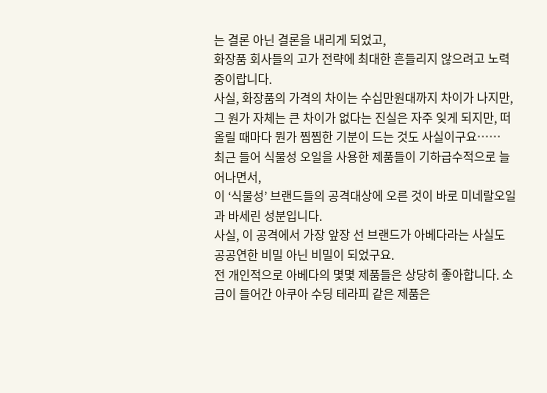는 결론 아닌 결론을 내리게 되었고,
화장품 회사들의 고가 전략에 최대한 흔들리지 않으려고 노력 중이랍니다.
사실, 화장품의 가격의 차이는 수십만원대까지 차이가 나지만, 그 원가 자체는 큰 차이가 없다는 진실은 자주 잊게 되지만, 떠올릴 때마다 뭔가 찜찜한 기분이 드는 것도 사실이구요……
최근 들어 식물성 오일을 사용한 제품들이 기하급수적으로 늘어나면서,
이 ‘식물성’ 브랜드들의 공격대상에 오른 것이 바로 미네랄오일과 바세린 성분입니다.
사실, 이 공격에서 가장 앞장 선 브랜드가 아베다라는 사실도 공공연한 비밀 아닌 비밀이 되었구요.
전 개인적으로 아베다의 몇몇 제품들은 상당히 좋아합니다. 소금이 들어간 아쿠아 수딩 테라피 같은 제품은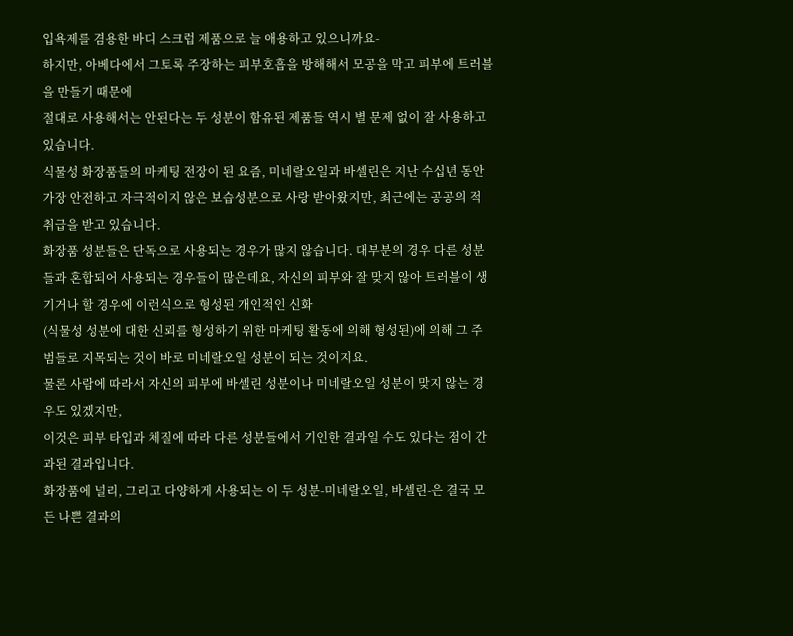입욕제를 겸용한 바디 스크럽 제품으로 늘 애용하고 있으니까요-
하지만, 아베다에서 그토록 주장하는 피부호흡을 방해해서 모공을 막고 피부에 트러블을 만들기 때문에
절대로 사용해서는 안된다는 두 성분이 함유된 제품들 역시 별 문제 없이 잘 사용하고 있습니다.
식물성 화장품들의 마케팅 전장이 된 요즘, 미네랄오일과 바셀린은 지난 수십년 동안 가장 안전하고 자극적이지 않은 보습성분으로 사랑 받아왔지만, 최근에는 공공의 적 취급을 받고 있습니다.
화장품 성분들은 단독으로 사용되는 경우가 많지 않습니다. 대부분의 경우 다른 성분들과 혼합되어 사용되는 경우들이 많은데요, 자신의 피부와 잘 맞지 않아 트러블이 생기거나 할 경우에 이런식으로 형성된 개인적인 신화
(식물성 성분에 대한 신뢰를 형성하기 위한 마케팅 활동에 의해 형성된)에 의해 그 주범들로 지목되는 것이 바로 미네랄오일 성분이 되는 것이지요.
물론 사람에 따라서 자신의 피부에 바셀린 성분이나 미네랄오일 성분이 맞지 않는 경우도 있겠지만,
이것은 피부 타입과 체질에 따라 다른 성분들에서 기인한 결과일 수도 있다는 점이 간과된 결과입니다.
화장품에 널리, 그리고 다양하게 사용되는 이 두 성분-미네랄오일, 바셀린-은 결국 모든 나쁜 결과의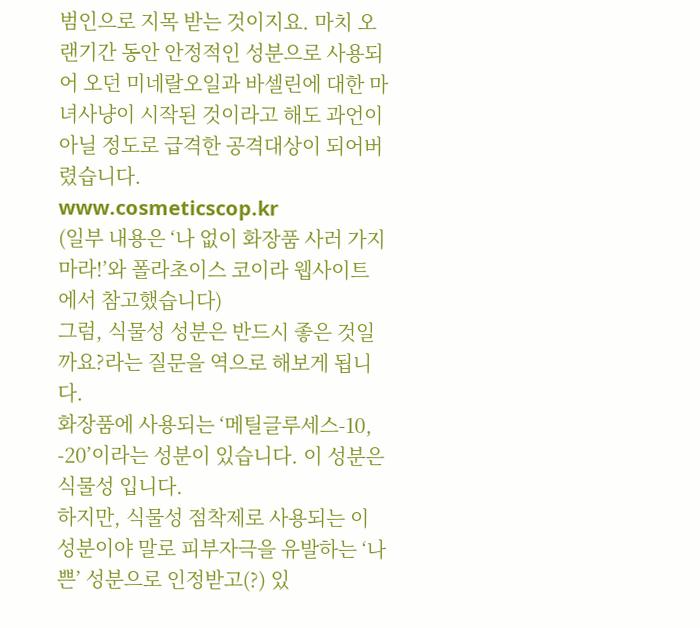범인으로 지목 받는 것이지요. 마치 오랜기간 동안 안정적인 성분으로 사용되어 오던 미네랄오일과 바셀린에 대한 마녀사냥이 시작된 것이라고 해도 과언이 아닐 정도로 급격한 공격대상이 되어버렸습니다.
www.cosmeticscop.kr
(일부 내용은 ‘나 없이 화장품 사러 가지 마라!’와 폴라초이스 코이라 웹사이트에서 참고했습니다)
그럼, 식물성 성분은 반드시 좋은 것일까요?라는 질문을 역으로 해보게 됩니다.
화장품에 사용되는 ‘메틸글루세스-10, -20’이라는 성분이 있습니다. 이 성분은 식물성 입니다.
하지만, 식물성 점착제로 사용되는 이 성분이야 말로 피부자극을 유발하는 ‘나쁜’ 성분으로 인정받고(?) 있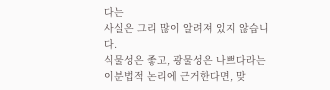다는
사실은 그리 많이 알려져 있지 않습니다.
식물성은 좋고, 광물성은 나쁘다라는 이분법적 논리에 근거한다면, 맞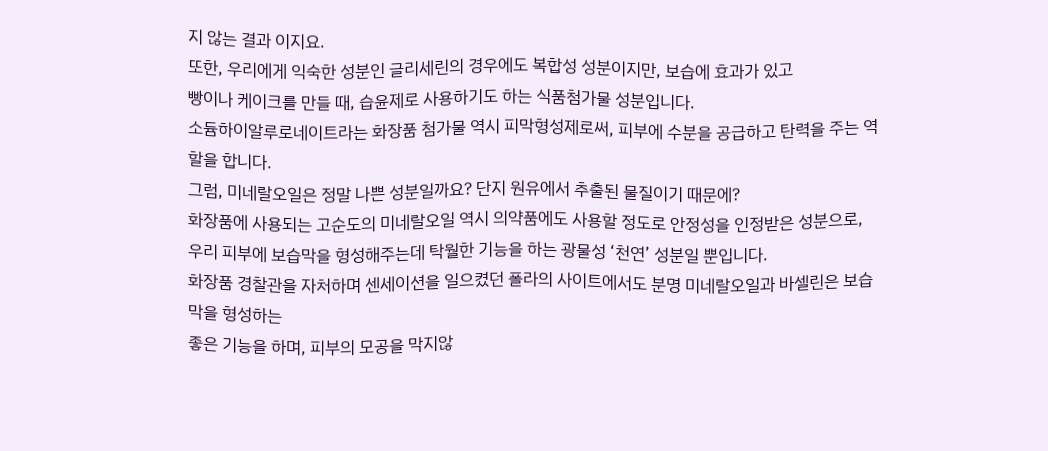지 않는 결과 이지요.
또한, 우리에게 익숙한 성분인 글리세린의 경우에도 복합성 성분이지만, 보습에 효과가 있고
빵이나 케이크를 만들 때, 습윤제로 사용하기도 하는 식품첨가물 성분입니다.
소듐하이알루로네이트라는 화장품 첨가물 역시 피막형성제로써, 피부에 수분을 공급하고 탄력을 주는 역할을 합니다.
그럼, 미네랄오일은 정말 나쁜 성분일까요? 단지 원유에서 추출된 물질이기 때문에?
화장품에 사용되는 고순도의 미네랄오일 역시 의약품에도 사용할 정도로 안정성을 인정받은 성분으로,
우리 피부에 보습막을 형성해주는데 탁월한 기능을 하는 광물성 ‘천연’ 성분일 뿐입니다.
화장품 경찰관을 자처하며 센세이션을 일으켰던 폴라의 사이트에서도 분명 미네랄오일과 바셀린은 보습막을 형성하는
좋은 기능을 하며, 피부의 모공을 막지않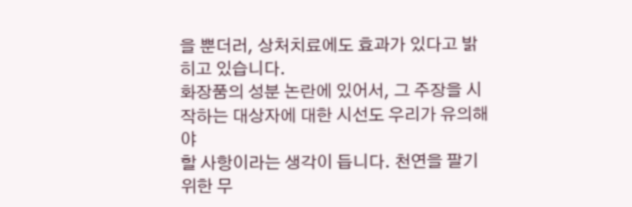을 뿐더러, 상처치료에도 효과가 있다고 밝히고 있습니다.
화장품의 성분 논란에 있어서, 그 주장을 시작하는 대상자에 대한 시선도 우리가 유의해야
할 사항이라는 생각이 듭니다. 천연을 팔기 위한 무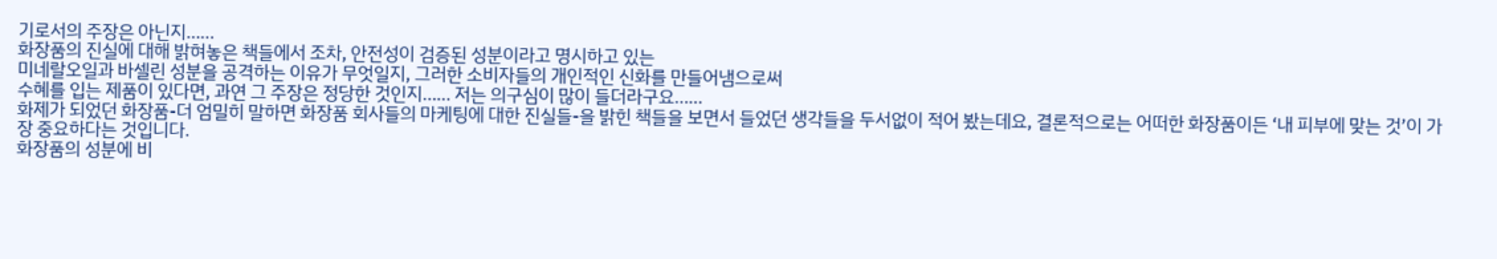기로서의 주장은 아닌지……
화장품의 진실에 대해 밝혀놓은 책들에서 조차, 안전성이 검증된 성분이라고 명시하고 있는
미네랄오일과 바셀린 성분을 공격하는 이유가 무엇일지, 그러한 소비자들의 개인적인 신화를 만들어냄으로써
수혜를 입는 제품이 있다면, 과연 그 주장은 정당한 것인지…… 저는 의구심이 많이 들더라구요……
화제가 되었던 화장품-더 엄밀히 말하면 화장품 회사들의 마케팅에 대한 진실들-을 밝힌 책들을 보면서 들었던 생각들을 두서없이 적어 봤는데요, 결론적으로는 어떠한 화장품이든 ‘내 피부에 맞는 것’이 가장 중요하다는 것입니다.
화장품의 성분에 비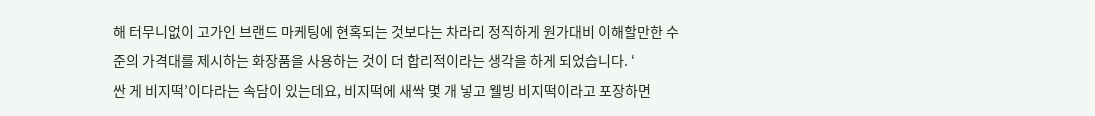해 터무니없이 고가인 브랜드 마케팅에 현혹되는 것보다는 차라리 정직하게 원가대비 이해할만한 수준의 가격대를 제시하는 화장품을 사용하는 것이 더 합리적이라는 생각을 하게 되었습니다. ‘
싼 게 비지떡’이다라는 속담이 있는데요, 비지떡에 새싹 몇 개 넣고 웰빙 비지떡이라고 포장하면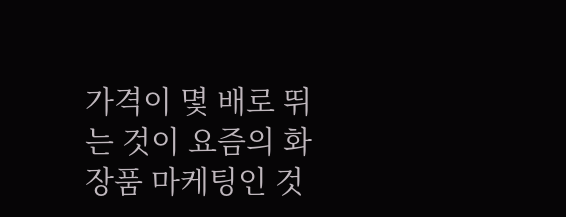가격이 몇 배로 뛰는 것이 요즘의 화장품 마케팅인 것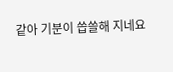같아 기분이 씁쓸해 지네요